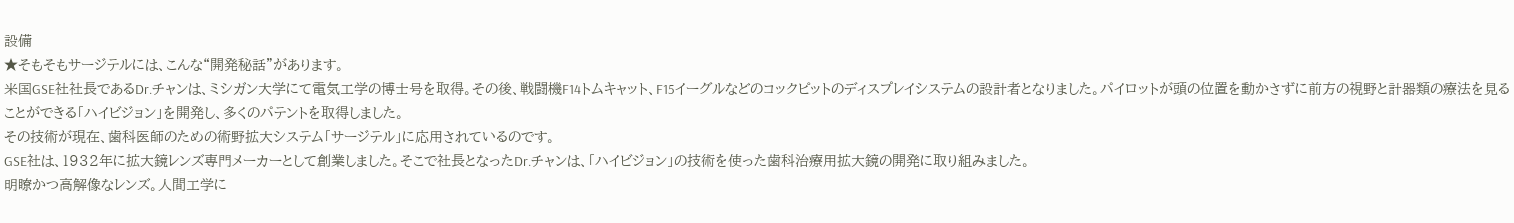設備
★そもそもサージテルには、こんな“開発秘話”があります。
米国GSE社社長であるDr.チャンは、ミシガン大学にて電気工学の博士号を取得。その後、戦闘機F14トムキャット、F15イーグルなどのコックピットのディスプレイシステムの設計者となりました。パイロットが頭の位置を動かさずに前方の視野と計器類の療法を見ることができる「ハイビジョン」を開発し、多くのパテントを取得しました。
その技術が現在、歯科医師のための術野拡大システム「サージテル」に応用されているのです。
GSE社は、1932年に拡大鏡レンズ専門メーカーとして創業しました。そこで社長となったDr.チャンは、「ハイビジョン」の技術を使った歯科治療用拡大鏡の開発に取り組みました。
明瞭かつ高解像なレンズ。人間工学に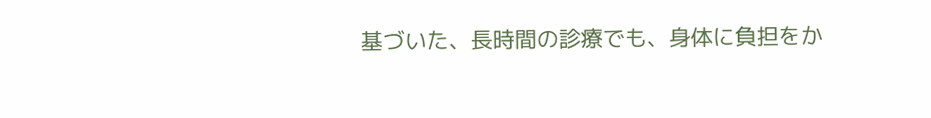基づいた、長時間の診療でも、身体に負担をか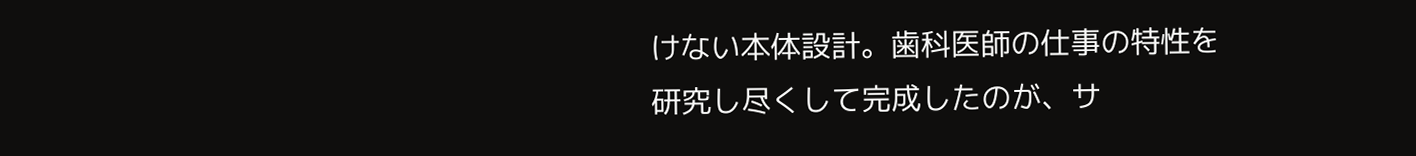けない本体設計。歯科医師の仕事の特性を研究し尽くして完成したのが、サ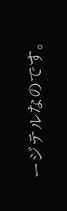ージテルなのです。